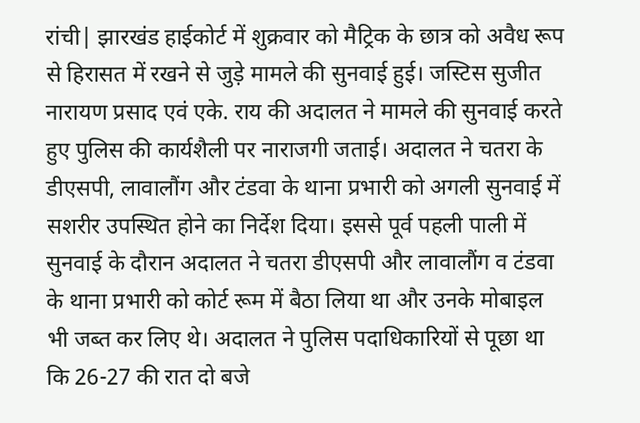रांची| झारखंड हाईकोर्ट में शुक्रवार को मैट्रिक के छात्र को अवैध रूप से हिरासत में रखने से जुड़े मामले की सुनवाई हुई। जस्टिस सुजीत नारायण प्रसाद एवं एके. राय की अदालत ने मामले की सुनवाई करते हुए पुलिस की कार्यशैली पर नाराजगी जताई। अदालत ने चतरा के डीएसपी, लावालौंग और टंडवा के थाना प्रभारी को अगली सुनवाई में सशरीर उपस्थित होने का निर्देश दिया। इससे पूर्व पहली पाली में सुनवाई के दौरान अदालत ने चतरा डीएसपी और लावालौंग व टंडवा के थाना प्रभारी को कोर्ट रूम में बैठा लिया था और उनके मोबाइल भी जब्त कर लिए थे। अदालत ने पुलिस पदाधिकारियों से पूछा था कि 26-27 की रात दो बजे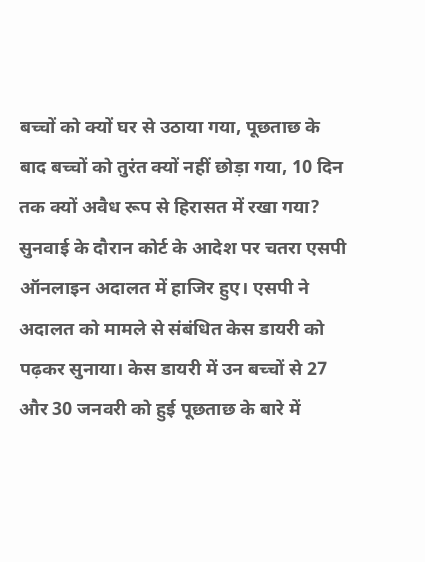बच्चों को क्यों घर से उठाया गया, पूछताछ के बाद बच्चों को तुरंत क्यों नहीं छोड़ा गया, 10 दिन तक क्यों अवैध रूप से हिरासत में रखा गया? सुनवाई के दौरान कोर्ट के आदेश पर चतरा एसपी ऑनलाइन अदालत में हाजिर हुए। एसपी ने अदालत को मामले से संबंधित केस डायरी को पढ़कर सुनाया। केस डायरी में उन बच्चों से 27 और 30 जनवरी को हुई पूछताछ के बारे में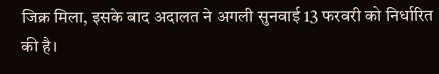जिक्र मिला, इसके बाद अदालत ने अगली सुनवाई 13 फरवरी को निर्धारित की है।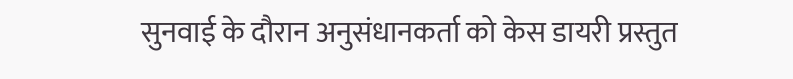सुनवाई के दौरान अनुसंधानकर्ता को केस डायरी प्रस्तुत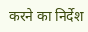करने का निर्देश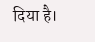दिया है।